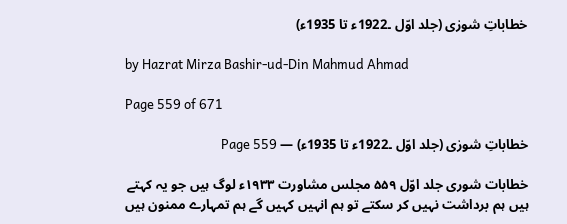خطاباتِ شورٰی (جلد اوّل ۔1922ء تا 1935ء)

by Hazrat Mirza Bashir-ud-Din Mahmud Ahmad

Page 559 of 671

خطاباتِ شورٰی (جلد اوّل ۔1922ء تا 1935ء) — Page 559

خطابات شوری جلد اوّل ۵۵۹ مجلس مشاورت ۱۹۳۳ء لوگ ہیں جو یہ کہتے ہیں ہم برداشت نہیں کر سکتے تو ہم انہیں کہیں گے ہم تمہارے ممنون ہیں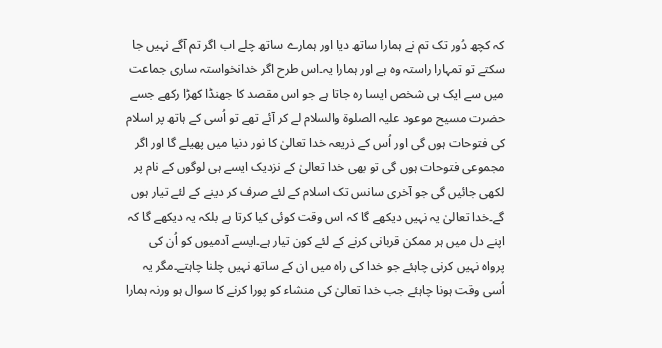کہ کچھ دُور تک تم نے ہمارا ساتھ دیا اور ہمارے ساتھ چلے اب اگر تم آگے نہیں جا سکتے تو تمہارا راستہ وہ ہے اور ہمارا یہ۔اس طرح اگر خدانخواستہ ساری جماعت میں سے ایک ہی شخص ایسا رہ جاتا ہے جو اس مقصد کا جھنڈا کھڑا رکھے جسے حضرت مسیح موعود علیہ الصلوۃ والسلام لے کر آئے تھے تو اُسی کے ہاتھ پر اسلام کی فتوحات ہوں گی اور اُس کے ذریعہ خدا تعالیٰ کا نور دنیا میں پھیلے گا اور اگر مجموعی فتوحات ہوں گی تو بھی خدا تعالیٰ کے نزدیک ایسے ہی لوگوں کے نام پر لکھی جائیں گی جو آخری سانس تک اسلام کے لئے صرف کر دینے کے لئے تیار ہوں گے۔خدا تعالیٰ یہ نہیں دیکھے گا کہ اس وقت کوئی کیا کرتا ہے بلکہ یہ دیکھے گا کہ اپنے دل میں ہر ممکن قربانی کرنے کے لئے کون تیار ہے۔ایسے آدمیوں کو اُن کی پرواہ نہیں کرنی چاہئے جو خدا کی راہ میں ان کے ساتھ نہیں چلنا چاہتے۔مگر یہ اُسی وقت ہونا چاہئے جب خدا تعالیٰ کی منشاء کو پورا کرنے کا سوال ہو ورنہ ہمارا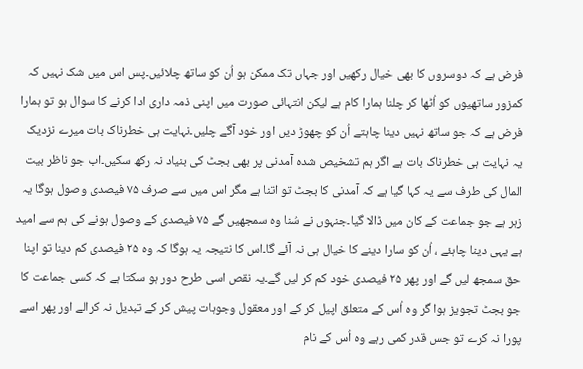فرض ہے کہ دوسروں کا بھی خیال رکھیں اور جہاں تک ممکن ہو اُن کو ساتھ چلائیں۔پس اس میں شک نہیں کہ کمزور ساتھیوں کو اُٹھا کر چلنا ہمارا کام ہے لیکن انتہائی صورت میں اپنی ذمہ داری ادا کرنے کا سوال ہو تو ہمارا فرض ہے کہ جو ساتھ نہیں دینا چاہتے اُن کو چھوڑ دیں اور خود آگے چلیں۔نہایت ہی خطرناک بات میرے نزدیک یہ نہایت ہی خطرناک بات ہے اگر ہم تشخیص شدہ آمدنی پر بھی بجٹ کی بنیاد نہ رکھ سکیں۔اب جو ناظر بیت المال کی طرف سے یہ کہا گیا ہے کہ آمدنی کا بجٹ تو اتنا ہے مگر اس میں سے صرف ۷۵ فیصدی وصول ہوگا یہ زہر ہے جو جماعت کے کان میں ڈالا گیا۔جنہوں نے سُنا وہ سمجھیں گے ۷۵ فیصدی کے وصول ہونے کی ہم سے امید ہے یہی دینا چاہئے ، اُن کو سارا دینے کا خیال ہی نہ آئے گا۔اس کا نتیجہ یہ ہوگا کہ وہ ۲۵ فیصدی کم دینا تو اپنا حق سمجھ لیں گے اور پھر ۲۵ فیصدی خود کم کر لیں گے۔یہ نقص اسی طرح دور ہو سکتا ہے کہ کسی جماعت کا جو بجٹ تجویز ہوا گر وہ اُس کے متعلق اپیل کر کے اور معقول وجوہات پیش کر کے تبدیل نہ کرالے اور پھر اسے پورا نہ کرے تو جس قدر کمی رہے وہ اُس کے نام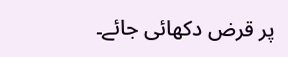پر قرض دکھائی جائے۔